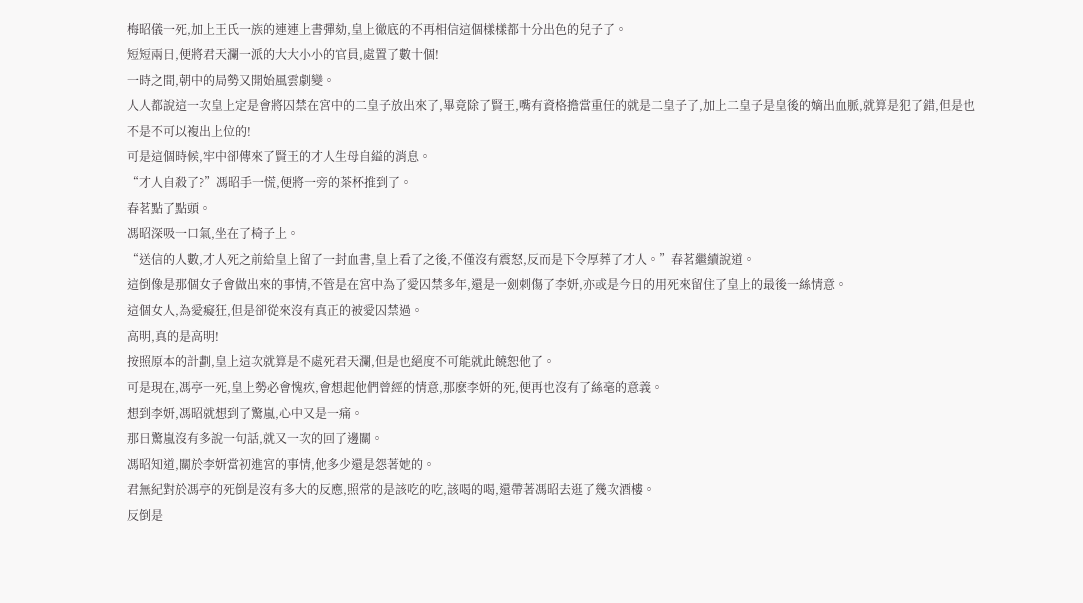梅昭儀一死,加上王氏一族的連連上書彈劾,皇上徹底的不再相信這個樣樣都十分出色的兒子了。
短短兩日,便將君天瀾一派的大大小小的官員,處置了數十個!
一時之間,朝中的局勢又開始風雲劇變。
人人都說這一次皇上定是會將囚禁在宮中的二皇子放出來了,畢竟除了賢王,嘴有資格擔當重任的就是二皇子了,加上二皇子是皇後的嫡出血脈,就算是犯了錯,但是也不是不可以複出上位的!
可是這個時候,牢中卻傳來了賢王的才人生母自縊的消息。
“才人自殺了?”馮昭手一慌,便將一旁的茶杯推到了。
春茗點了點頭。
馮昭深吸一口氣,坐在了椅子上。
“送信的人數,才人死之前給皇上留了一封血書,皇上看了之後,不僅沒有震怒,反而是下令厚葬了才人。”春茗繼續說道。
這倒像是那個女子會做出來的事情,不管是在宮中為了愛囚禁多年,還是一劍刺傷了李妍,亦或是今日的用死來留住了皇上的最後一絲情意。
這個女人,為愛癡狂,但是卻從來沒有真正的被愛囚禁過。
高明,真的是高明!
按照原本的計劃,皇上這次就算是不處死君天瀾,但是也絕度不可能就此饒恕他了。
可是現在,馮亭一死,皇上勢必會愧疚,會想起他們曾經的情意,那麽李妍的死,便再也沒有了絲毫的意義。
想到李妍,馮昭就想到了驚嵐,心中又是一痛。
那日驚嵐沒有多說一句話,就又一次的回了邊關。
馮昭知道,關於李妍當初進宮的事情,他多少還是怨著她的。
君無紀對於馮亭的死倒是沒有多大的反應,照常的是該吃的吃,該喝的喝,還帶著馮昭去逛了幾次酒樓。
反倒是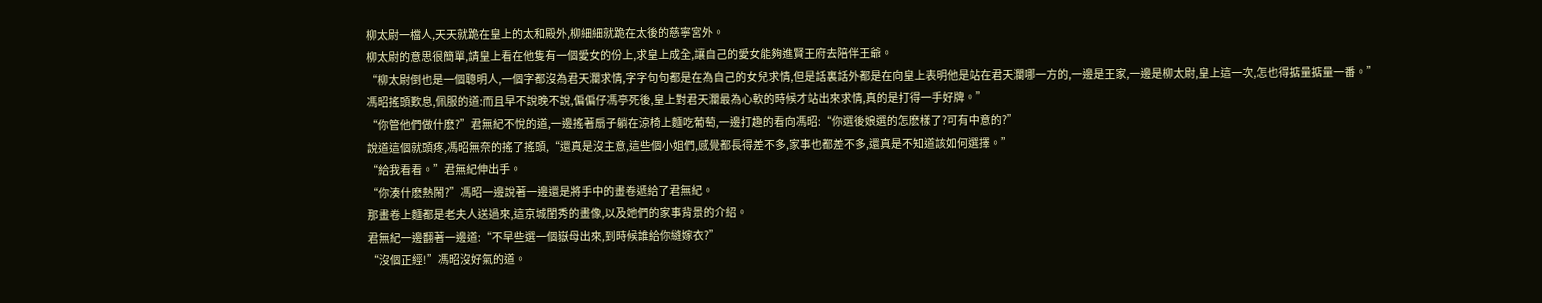柳太尉一檔人,天天就跪在皇上的太和殿外,柳細細就跪在太後的慈寧宮外。
柳太尉的意思很簡單,請皇上看在他隻有一個愛女的份上,求皇上成全,讓自己的愛女能夠進賢王府去陪伴王爺。
“柳太尉倒也是一個聰明人,一個字都沒為君天瀾求情,字字句句都是在為自己的女兒求情,但是話裏話外都是在向皇上表明他是站在君天瀾哪一方的,一邊是王家,一邊是柳太尉,皇上這一次,怎也得掂量掂量一番。”
馮昭搖頭歎息,佩服的道:而且早不說晚不說,偏偏仔馮亭死後,皇上對君天瀾最為心軟的時候才站出來求情,真的是打得一手好牌。”
“你管他們做什麽?”君無紀不悅的道,一邊搖著扇子躺在涼椅上麵吃葡萄,一邊打趣的看向馮昭:“你選後娘選的怎麽樣了?可有中意的?”
說道這個就頭疼,馮昭無奈的搖了搖頭,“還真是沒主意,這些個小姐們,感覺都長得差不多,家事也都差不多,還真是不知道該如何選擇。”
“給我看看。”君無紀伸出手。
“你湊什麽熱鬧?”馮昭一邊說著一邊還是將手中的畫卷遞給了君無紀。
那畫卷上麵都是老夫人送過來,這京城閨秀的畫像,以及她們的家事背景的介紹。
君無紀一邊翻著一邊道:“不早些選一個嶽母出來,到時候誰給你縫嫁衣?”
“沒個正經!”馮昭沒好氣的道。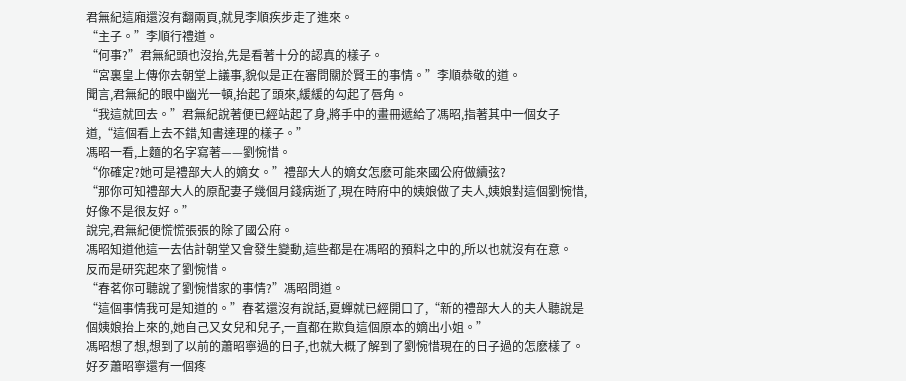君無紀這廂還沒有翻兩頁,就見李順疾步走了進來。
“主子。”李順行禮道。
“何事?”君無紀頭也沒抬,先是看著十分的認真的樣子。
“宮裏皇上傳你去朝堂上議事,貌似是正在審問關於賢王的事情。”李順恭敬的道。
聞言,君無紀的眼中幽光一頓,抬起了頭來,緩緩的勾起了唇角。
“我這就回去。”君無紀說著便已經站起了身,將手中的畫冊遞給了馮昭,指著其中一個女子道,“這個看上去不錯,知書達理的樣子。”
馮昭一看,上麵的名字寫著——劉惋惜。
“你確定?她可是禮部大人的嫡女。”禮部大人的嫡女怎麽可能來國公府做續弦?
“那你可知禮部大人的原配妻子幾個月錢病逝了,現在時府中的姨娘做了夫人,姨娘對這個劉惋惜,好像不是很友好。”
說完,君無紀便慌慌張張的除了國公府。
馮昭知道他這一去估計朝堂又會發生變動,這些都是在馮昭的預料之中的,所以也就沒有在意。
反而是研究起來了劉惋惜。
“春茗你可聽說了劉惋惜家的事情?”馮昭問道。
“這個事情我可是知道的。”春茗還沒有說話,夏蟬就已經開口了,“新的禮部大人的夫人聽說是個姨娘抬上來的,她自己又女兒和兒子,一直都在欺負這個原本的嫡出小姐。”
馮昭想了想,想到了以前的蕭昭寧過的日子,也就大概了解到了劉惋惜現在的日子過的怎麽樣了。
好歹蕭昭寧還有一個疼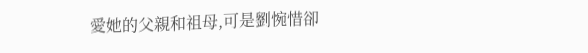愛她的父親和祖母,可是劉惋惜卻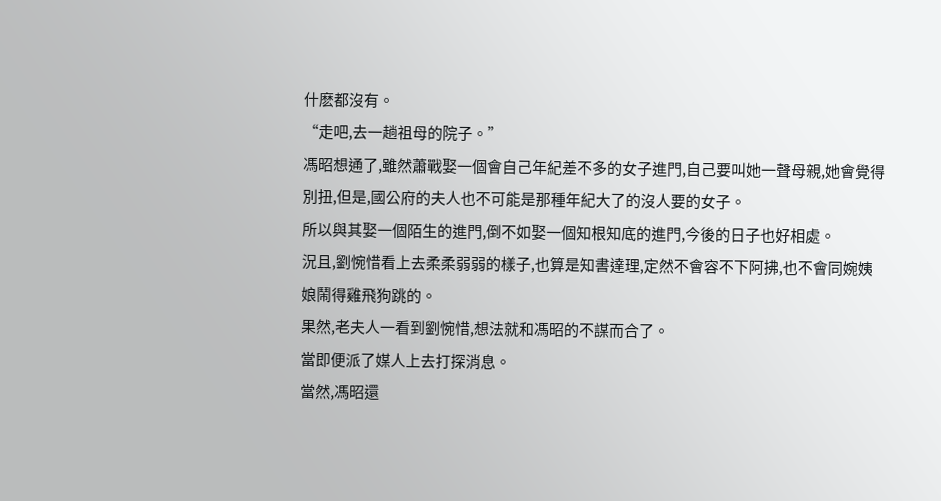什麽都沒有。
“走吧,去一趟祖母的院子。”
馮昭想通了,雖然蕭戰娶一個會自己年紀差不多的女子進門,自己要叫她一聲母親,她會覺得別扭,但是,國公府的夫人也不可能是那種年紀大了的沒人要的女子。
所以與其娶一個陌生的進門,倒不如娶一個知根知底的進門,今後的日子也好相處。
況且,劉惋惜看上去柔柔弱弱的樣子,也算是知書達理,定然不會容不下阿拂,也不會同婉姨娘鬧得雞飛狗跳的。
果然,老夫人一看到劉惋惜,想法就和馮昭的不謀而合了。
當即便派了媒人上去打探消息。
當然,馮昭還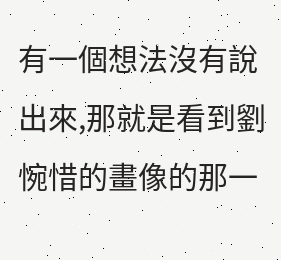有一個想法沒有說出來,那就是看到劉惋惜的畫像的那一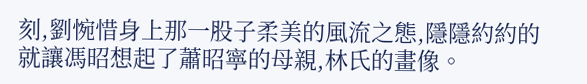刻,劉惋惜身上那一股子柔美的風流之態,隱隱約約的就讓馮昭想起了蕭昭寧的母親,林氏的畫像。